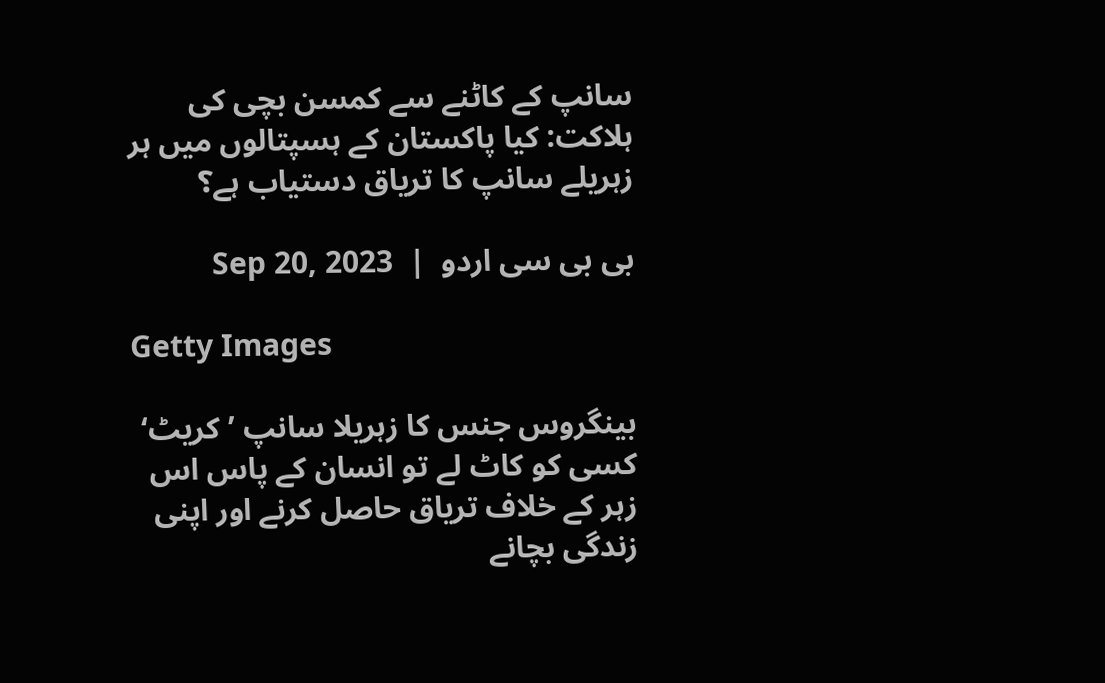سانپ کے کاٹنے سے کمسن بچی کی ہلاکت: کیا پاکستان کے ہسپتالوں میں ہر زہریلے سانپ کا تریاق دستیاب ہے؟

بی بی سی اردو  |  Sep 20, 2023

Getty Images

بینگروس جنس کا زہریلا سانپ ’کریٹ‘ کسی کو کاٹ لے تو انسان کے پاس اس زہر کے خلاف تریاق حاصل کرنے اور اپنی زندگی بچانے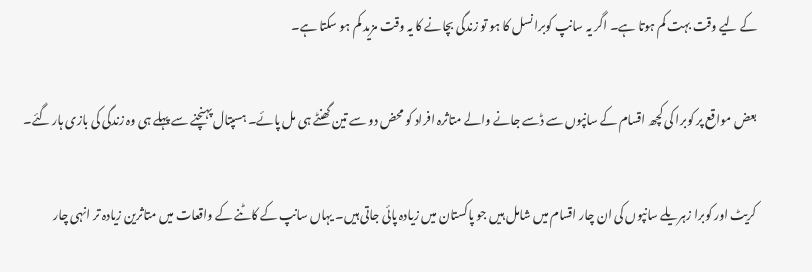کے لیے وقت بہت کم ہوتا ہے۔ اگر یہ سانپ کوبرا نسل کا ہو تو زندگی بچانے کا یہ وقت مزید کم ہو سکتا ہے۔

بعض مواقع پر کوبرا کی کچھ اقسام کے سانپوں سے ڈسے جانے والے متاثرہ افراد کو محض دو سے تین گھنٹے ہی مل پائے۔ ہسپتال پہنچنے سے پہلے ہی وہ زندگی کی بازی ہار گئے۔

کریٹ اور کوبرا زہریلے سانپوں کی ان چار اقسام میں شامل ہیں جو پاکستان میں زیادہ پائی جاتی ہیں۔ یہاں سانپ کے کاٹنے کے واقعات میں متاثرین زیادہ تر انہی چار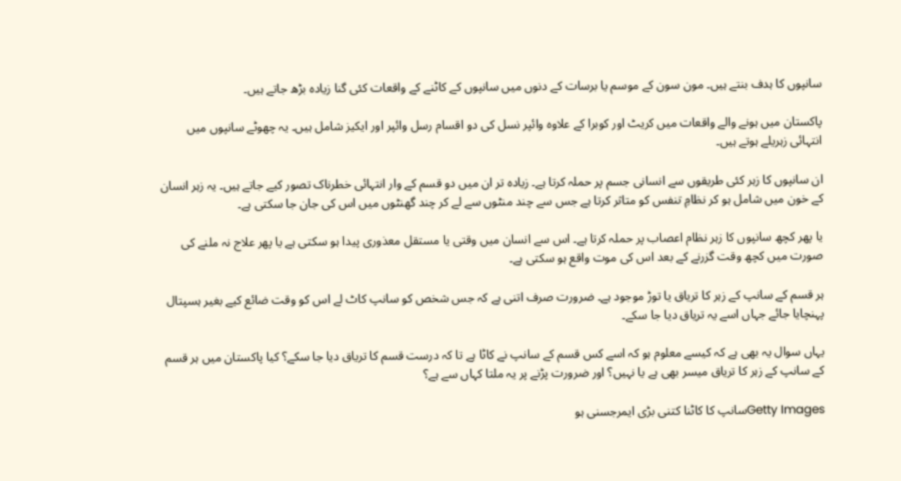سانپوں کا ہدف بنتے ہیں۔ مون سون کے موسم یا برسات کے دنوں میں سانپوں کے کاٹنے کے واقعات کئی گنا زیادہ بڑھ جاتے ہیں۔

پاکستان میں ہونے والے واقعات میں کریٹ اور کوبرا کے علاوہ وائپر نسل کی دو اقسام رسل وائپر اور ایکیز شامل ہیں۔ یہ چھوٹے سانپوں میں انتہائی زہریلے ہوتے ہیں۔

ان سانپوں کا زہر کئی طریقوں سے انسانی جسم پر حملہ کرتا ہے۔ زیادہ تر ان میں دو قسم کے وار انتہائی خطرناک تصور کیے جاتے ہیں۔ یہ زہر انسان کے خون میں شامل ہو کر نظامِ تنفس کو متاثر کرتا ہے جس سے چند منٹوں سے لے کر چند گھنٹوں میں اس کی جان جا سکتی ہے۔

یا پھر کچھ سانپوں کا زہر نظام اعصاب پر حملہ کرتا ہے۔ اس سے انسان میں وقتی یا مستقل معذوری پیدا ہو سکتی ہے یا پھر علاج نہ ملنے کی صورت میں کچھ وقت گزرنے کے بعد اس کی موت واقع ہو سکتی ہے۔

ہر قسم کے سانپ کے زہر کا تریاق یا توڑ موجود ہے۔ ضرورت صرف اتنی ہے کہ جس شخص کو سانپ کاٹ لے اس کو وقت ضائع کیے بغیر ہسپتال پہنچایا جائے جہاں اسے یہ تریاق دیا جا سکے۔

یہاں سوال یہ بھی ہے کہ کیسے معلوم ہو کہ اسے کس قسم کے سانپ نے کاٹا ہے تا کہ درست قسم کا تریاق دیا جا سکے؟ کیا پاکستان میں ہر قسم کے سانپ کے زہر کا تریاق میسر بھی ہے یا نہیں؟ اور ضرورت پڑنے پر یہ ملتا کہاں سے ہے؟

Getty Imagesسانپ کا کاٹنا کتنی بڑی ایمرجسنی ہو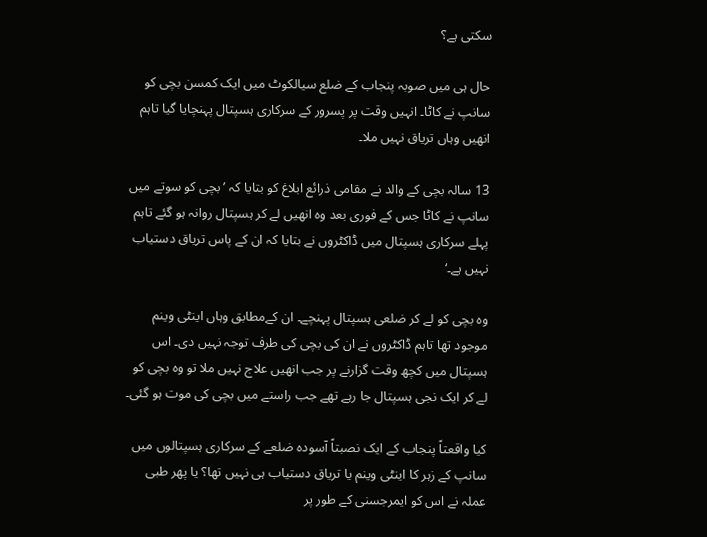سکتی ہے؟

حال ہی میں صوبہ پنجاب کے ضلع سیالکوٹ میں ایک کمسن بچی کو سانپ نے کاٹا۔ انہیں وقت پر پسرور کے سرکاری ہسپتال پہنچایا گیا تاہم انھیں وہاں تریاق نہیں ملا۔

13 سالہ بچی کے والد نے مقامی ذرائع ابلاغ کو بتایا کہ ’بچی کو سوتے میں سانپ نے کاٹا جس کے فوری بعد وہ انھیں لے کر ہسپتال روانہ ہو گئے تاہم پہلے سرکاری ہسپتال میں ڈاکٹروں نے بتایا کہ ان کے پاس تریاق دستیاب نہیں ہے۔‘

وہ بچی کو لے کر ضلعی ہسپتال پہنچے۔ ان کےمطابق وہاں اینٹی وینم موجود تھا تاہم ڈاکٹروں نے ان کی بچی کی طرف توجہ نہیں دی۔ اس ہسپتال میں کچھ وقت گزارنے پر جب انھیں علاج نہیں ملا تو وہ بچی کو لے کر ایک نجی ہسپتال جا رہے تھے جب راستے میں بچی کی موت ہو گئی۔

کیا واقعتاً پنجاب کے ایک نصبتاً آسودہ ضلعے کے سرکاری ہسپتالوں میں سانپ کے زہر کا اینٹی وینم یا تریاق دستیاب ہی نہیں تھا؟ یا پھر طبی عملہ نے اس کو ایمرجسنی کے طور پر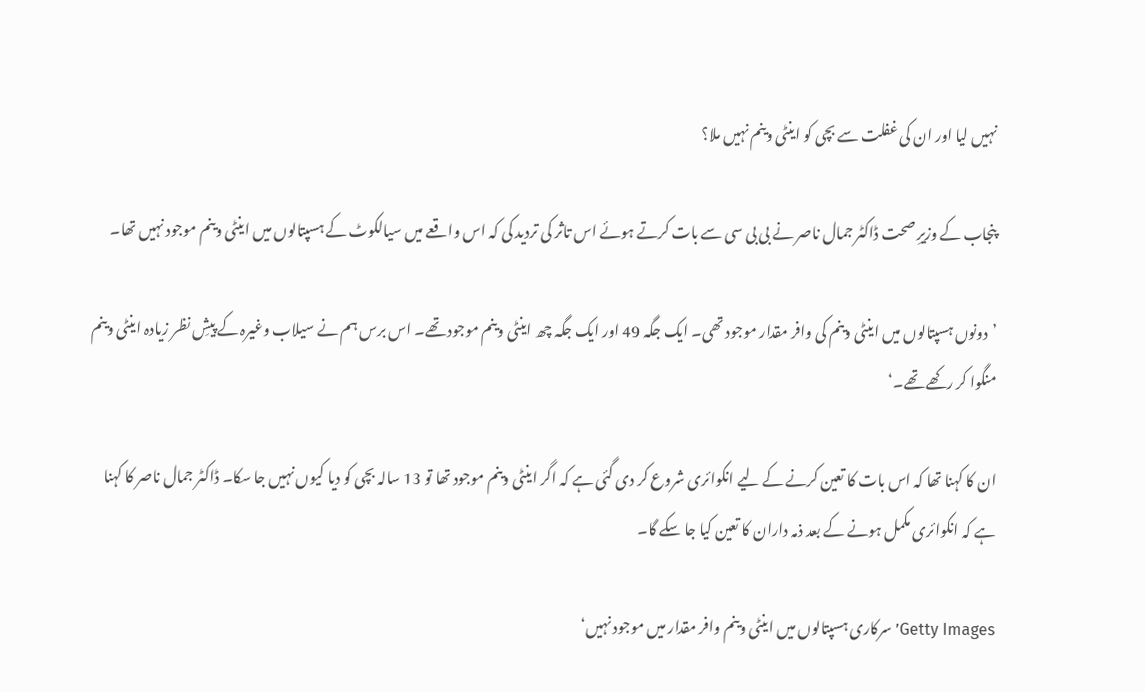نہیں لیا اور ان کی غفلت سے بچی کو اینٹی وینم نہیں ملا؟

پنجاب کے وزیرِ صحت ڈاکٹر جمال ناصر نے بی بی سی سے بات کرتے ہوئے اس تاثر کی تردید کی کہ اس واقعے میں سیالکوٹ کے ہسپتالوں میں اینٹی وینم موجود نہیں تھا۔

’دونوں ہسپتالوں میں اینٹی وینم کی وافر مقدار موجود تھی۔ ایک جگہ 49 اور ایک جگہ چھ اینٹی وینم موجود تھے۔ اس برس ہم نے سیلاب وغیرہ کے پیشِ نظر زیادہ اینٹی وینم منگوا کر رکھے تھے۔‘

ان کا کہنا تھا کہ اس بات کا تعین کرنے کے لیے انکوائری شروع کر دی گئی ہے کہ اگر اینٹی وینم موجود تھا تو 13 سالہ بچی کو دیا کیوں نہیں جا سکا۔ ڈاکٹر جمال ناصر کا کہنا ہے کہ انکوائری مکمل ہونے کے بعد ذمہ داران کا تعین کیا جا سکے گا۔

Getty Images’سرکاری ہسپتالوں میں اینٹی وینم وافر مقدار میں موجود نہیں‘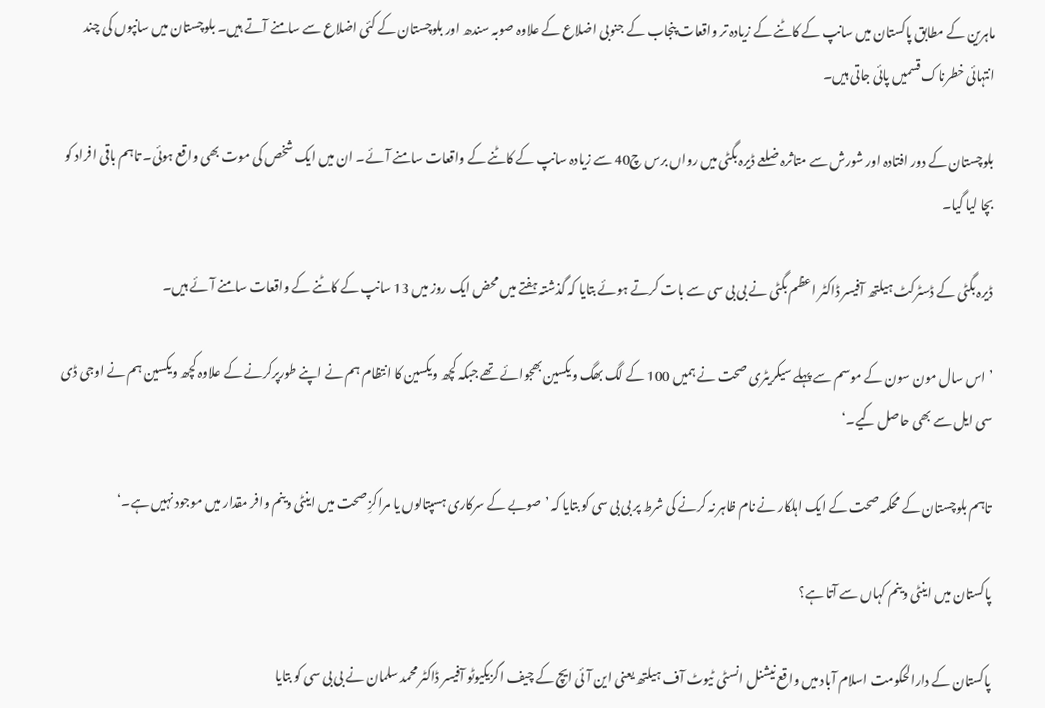ماہرین کے مطابق پاکستان میں سانپ کے کاٹنے کے زیادہ تر واقعات پنجاب کے جنوبی اضلاع کے علاوہ صوبہ سندھ اور بلوچستان کے کئی اضلاع سے سامنے آتے ہیں۔ بلوچستان میں سانپوں کی چند انتہائی خطرناک قسمیں پائی جاتی ہیں۔

بلوچستان کے دور افتادہ اور شورش سے متاثرہ ضلعے ڈیرہ بگٹی میں رواں برس چ40 سے زیادہ سانپ کے کاٹنے کے واقعات سامنے آئے۔ ان میں ایک شخص کی موت بھی واقع ہوئی۔ تاہم باقی افراد کو بچا لیا گیا۔

ڈیرہ بگٹی کے ڈسٹرکٹ ہیلتھ آفیسر ڈاکٹر اعظم بگٹی نے بی بی سی سے بات کرتے ہوئے بتایا کہ گذشتہ ہفتے میں محض ایک روز میں 13 سانپ کے کاٹنے کے واقعات سامنے آئے ہیں۔

’اس سال مون سون کے موسم سے پہلے سیکریٹری صحت نے ہمیں 100 کے لگ بھگ ویکسین بھجوائے تھے جبکہ کچھ ویکسین کا انتظام ہم نے اپنے طورپرکرنے کے علاوہ کچھ ویکسین ہم نے اوجی ڈی سی ایل سے بھی حاصل کیے۔‘

تاہم بلوچستان کے محکمہ صحت کے ایک اہلکار نے نام ظاہر نہ کرنے کی شرط پر بی بی سی کو بتایا کہ ’صوبے کے سرکاری ہسپتالوں یا مراکزِ صحت میں اینٹی وینم وافر مقدار میں موجود نہیں ہے۔‘

پاکستان میں اینٹی وینم کہاں سے آتا ہے؟

پاکستان کے دارالحکومت اسلام آباد میں واقع نیشنل انسٹی ٹیوٹ آف ہیلتھ یعنی این آئی ایچ کے چیف اگزیکیوٹو آفیسر ڈاکٹر محمد سلمان نے بی بی سی کو بتایا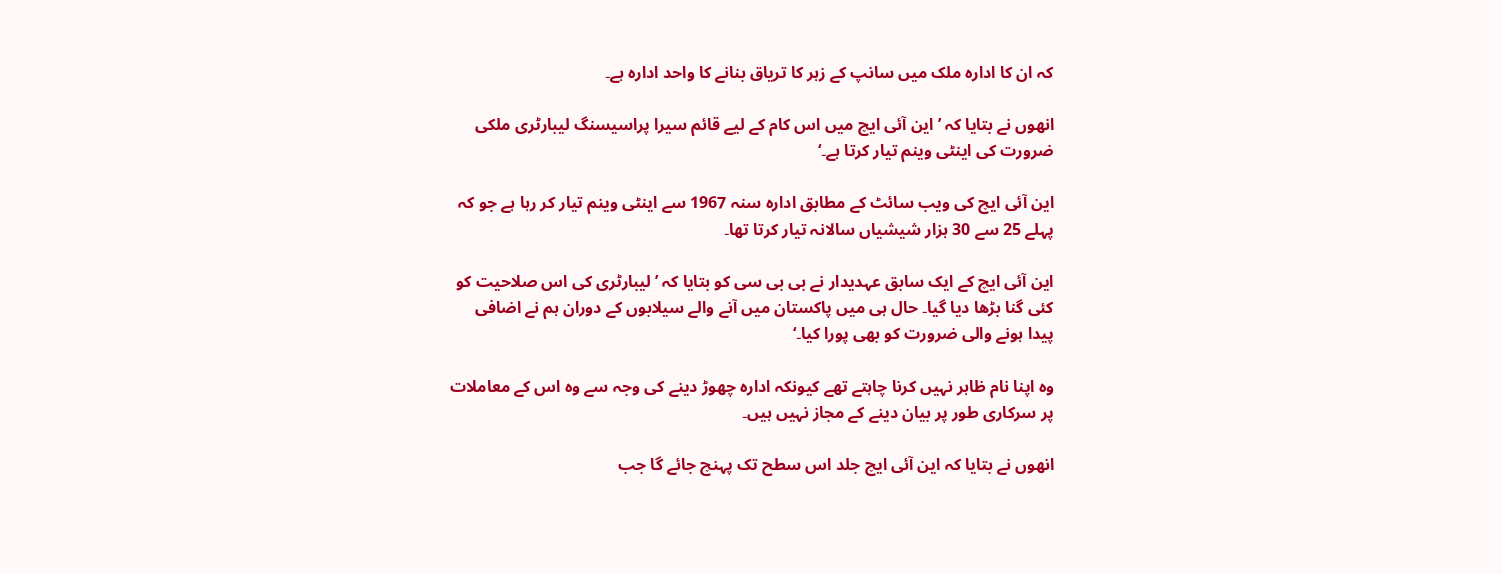کہ ان کا ادارہ ملک میں سانپ کے زہر کا تریاق بنانے کا واحد ادارہ ہے۔

انھوں نے بتایا کہ ’این آئی ایچ میں اس کام کے لیے قائم سیرا پراسیسنگ لیبارٹری ملکی ضرورت کی اینٹی وینم تیار کرتا ہے۔‘

این آئی ایچ کی ویب سائٹ کے مطابق ادارہ سنہ 1967 سے اینٹی وینم تیار کر رہا ہے جو کہ پہلے 25 سے 30 ہزار شیشیاں سالانہ تیار کرتا تھا۔

این آئی ایچ کے ایک سابق عہدیدار نے بی بی سی کو بتایا کہ ’لیبارٹری کی اس صلاحیت کو کئی گنا بڑھا دیا گیا۔ حال ہی میں پاکستان میں آنے والے سیلابوں کے دوران ہم نے اضافی پیدا ہونے والی ضرورت کو بھی پورا کیا۔‘

وہ اپنا نام ظاہر نہیں کرنا چاہتے تھے کیونکہ ادارہ چھوڑ دینے کی وجہ سے وہ اس کے معاملات پر سرکاری طور پر بیان دینے کے مجاز نہیں ہیں۔

انھوں نے بتایا کہ این آئی ایچ جلد اس سطح تک پہنچ جائے گا جب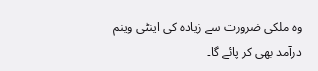وہ ملکی ضرورت سے زیادہ کی اینٹی وینم درآمد بھی کر پائے گا۔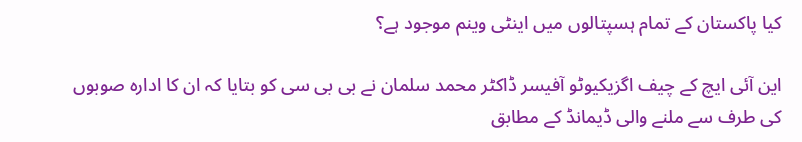کیا پاکستان کے تمام ہسپتالوں میں اینٹی وینم موجود ہے؟

این آئی ایچ کے چیف اگزیکیوٹو آفیسر ڈاکٹر محمد سلمان نے بی بی سی کو بتایا کہ ان کا ادارہ صوبوں کی طرف سے ملنے والی ڈیمانڈ کے مطابق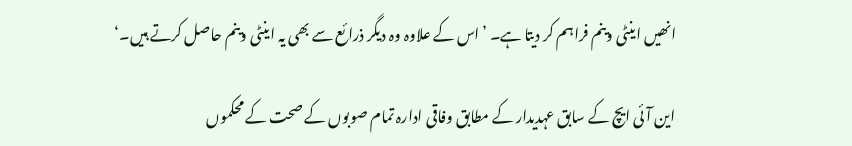انھیں اینٹی وینم فراہم کر دیتا ہے۔ ’اس کے علاوہ وہ دیگر ذرائع سے بھی یہ اینٹی وینم حاصل کرتے ہیں۔‘

این آئی ایچ کے سابق عہدیدار کے مطابق وفاقی ادارہ تمام صوبوں کے صحت کے محکموں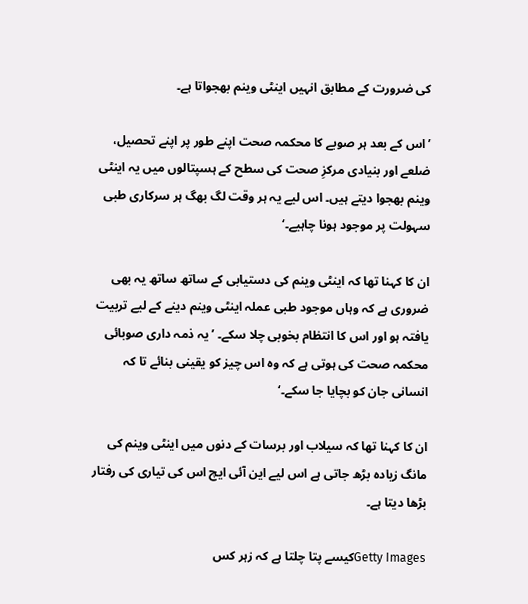کی ضرورت کے مطابق انہیں اینٹی وینم بھجواتا ہے۔

’اس کے بعد ہر صوبے کا محکمہ صحت اپنے طور پر اپنے تحصیل، ضلعے اور بنیادی مرکزِ صحت کی سطح کے ہسپتالوں میں یہ اینٹی وینم بھجوا دیتے ہیں۔ اس لیے یہ ہر وقت لگ بھگ ہر سرکاری طبی سہولت پر موجود ہونا چاہیے۔‘

ان کا کہنا تھا کہ اینٹی وینم کی دستیابی کے ساتھ ساتھ یہ بھی ضروری ہے کہ وہاں موجود طبی عملہ اینٹی وینم دینے کے لیے تربیت یافتہ ہو اور اس کا انتظام بخوبی چلا سکے۔ ’یہ ذمہ داری صوبائی محکمہ صحت کی ہوتی ہے کہ وہ اس چیز کو یقینی بنائے تا کہ انسانی جان کو بچایا جا سکے۔‘

ان کا کہنا تھا کہ سیلاب اور برسات کے دنوں میں اینٹی وینم کی مانگ زیادہ بڑھ جاتی ہے اس لیے این آئی ایچ اس کی تیاری کی رفتار بڑھا دیتا ہے۔

Getty Imagesکیسے پتا چلتا ہے کہ زہر کس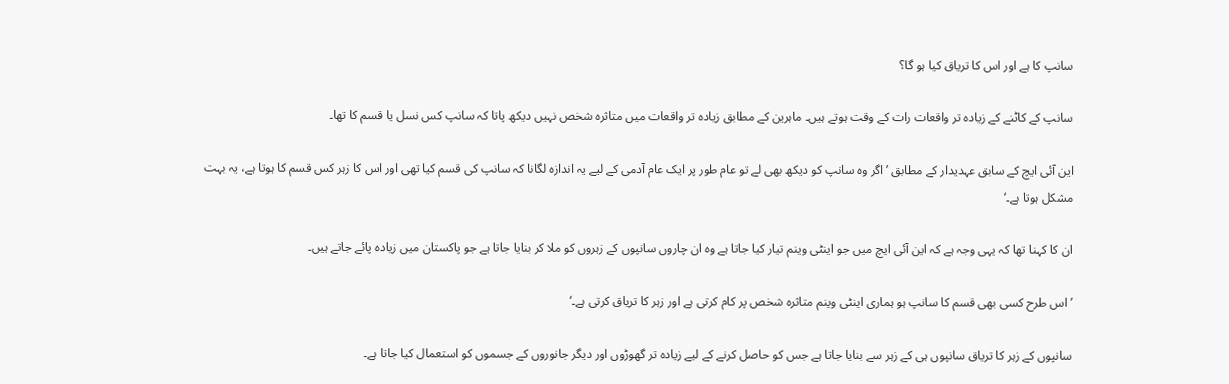سانپ کا ہے اور اس کا تریاق کیا ہو گا؟

سانپ کے کاٹنے کے زیادہ تر واقعات رات کے وقت ہوتے ہیں۔ ماہرین کے مطابق زیادہ تر واقعات میں متاثرہ شخص نہیں دیکھ پاتا کہ سانپ کس نسل یا قسم کا تھا۔

این آئی ایچ کے سابق عہدیدار کے مطابق ’اگر وہ سانپ کو دیکھ بھی لے تو عام طور پر ایک عام آدمی کے لیے یہ اندازہ لگانا کہ سانپ کی قسم کیا تھی اور اس کا زہر کس قسم کا ہوتا ہے، یہ بہت مشکل ہوتا ہے۔‘

ان کا کہنا تھا کہ یہی وجہ ہے کہ این آئی ایچ میں جو اینٹی وینم تیار کیا جاتا ہے وہ ان چاروں سانپوں کے زہروں کو ملا کر بنایا جاتا ہے جو پاکستان میں زیادہ پائے جاتے ہیں۔

’اس طرح کسی بھی قسم کا سانپ ہو ہماری اینٹی وینم متاثرہ شخص پر کام کرتی ہے اور زہر کا تریاق کرتی ہے۔‘

سانپوں کے زہر کا تریاق سانپوں ہی کے زہر سے بنایا جاتا ہے جس کو حاصل کرنے کے لیے زیادہ تر گھوڑوں اور دیگر جانوروں کے جسموں کو استعمال کیا جاتا ہے۔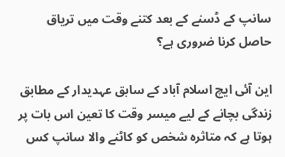سانپ کے ڈسنے کے بعد کتنے وقت میں تریاق حاصل کرنا ضروری ہے؟

این آئی ایچ اسلام آباد کے سابق عہدیدار کے مطابق زندگی بچانے کے لیے میسر وقت کا تعین اس بات پر ہوتا ہے کہ متاثرہ شخص کو کاٹنے والا سانپ کس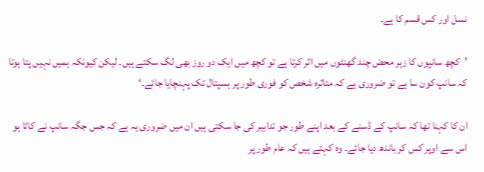نسل اور کس قسم کا ہے۔

’کچھ سانپوں کا زہر محض چند گھنٹوں میں اثر کرتا ہے تو کچھ میں ایک دو روز بھی لگ سکتے ہیں۔ لیکن کیونکہ ہمیں نہیں پتا ہوتا کہ سانپ کون سا ہے تو ضروری ہے کہ متاثرہ شخص کو فوری طور پر ہسپتال تک پہنچایا جائے۔‘

ان کا کہنا تھا کہ سانپ کے ڈسنے کے بعد اپنے طور جو تدابیر کی جا سکتی ہیں ان میں ضروری یہ ہے کہ جس جگہ سانپ نے کاٹا ہو اس سے اوپر کس کر باندھ دیا جائے۔ وہ کہتے ہیں کہ عام طور پر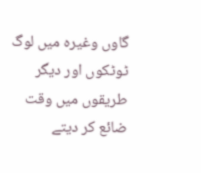گاوں وغیرہ میں لوگ ٹوٹکوں اور دیگر طریقوں میں وقت ضائع کر دیتے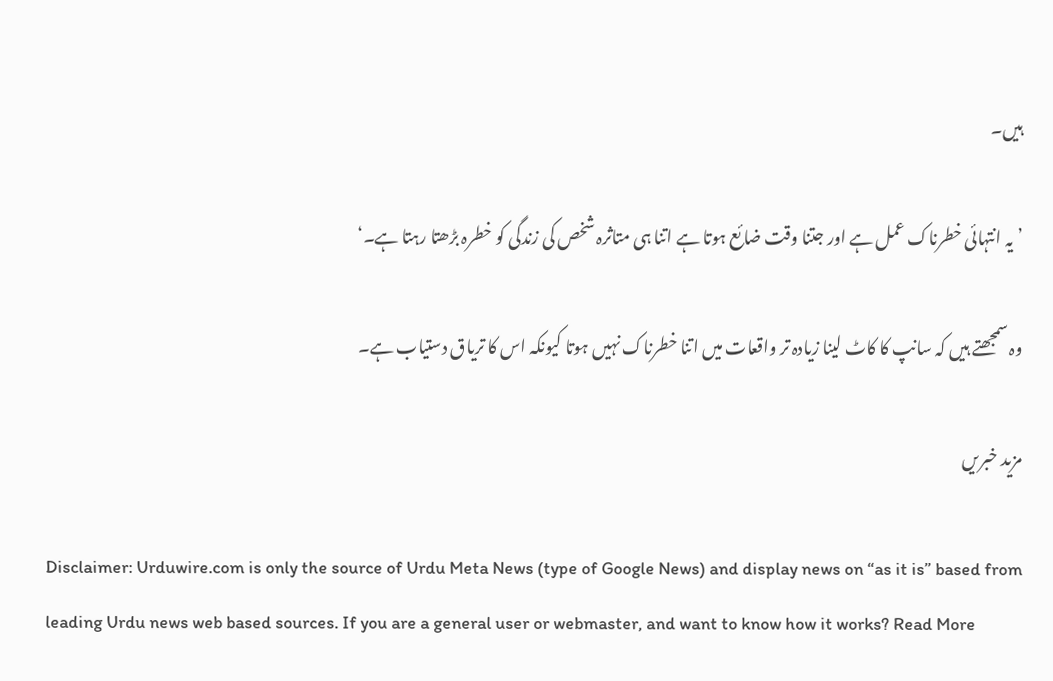ہیں۔

’یہ انتہائی خطرناک عمل ہے اور جتنا وقت ضائع ہوتا ہے اتنا ہی متاثرہ شخص کی زندگی کو خطرہ بڑھتا رہتا ہے۔‘

وہ سمجھتے ہیں کہ سانپ کا کاٹ لینا زیادہ تر واقعات میں اتنا خطرناک نہیں ہوتا کیونکہ اس کا تریاق دستیاب ہے۔

مزید خبریں

Disclaimer: Urduwire.com is only the source of Urdu Meta News (type of Google News) and display news on “as it is” based from leading Urdu news web based sources. If you are a general user or webmaster, and want to know how it works? Read More